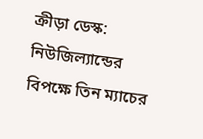ক্রীড়া ডেস্ক: নিউজিল্যান্ডের বিপক্ষে তিন ম্যাচের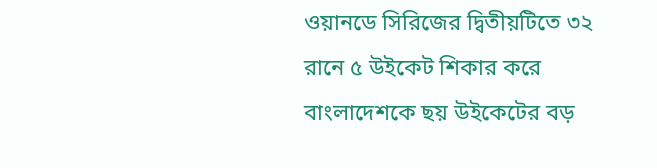ওয়ানডে সিরিজের দ্বিতীয়টিতে ৩২ রানে ৫ উইকেট শিকার করে বাংলাদেশকে ছয় উইকেটের বড়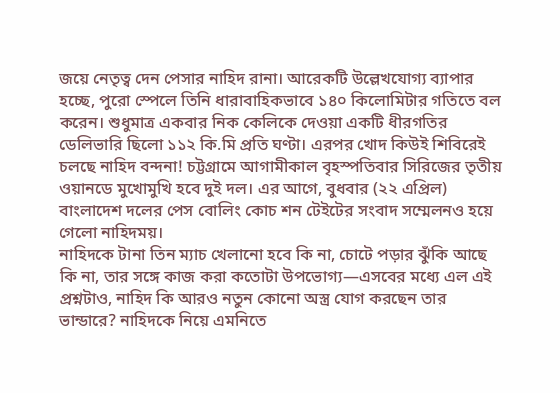জয়ে নেতৃত্ব দেন পেসার নাহিদ রানা। আরেকটি উল্লেখযোগ্য ব্যাপার হচ্ছে, পুরো স্পেলে তিনি ধারাবাহিকভাবে ১৪০ কিলোমিটার গতিতে বল করেন। শুধুমাত্র একবার নিক কেলিকে দেওয়া একটি ধীরগতির ডেলিভারি ছিলো ১১২ কি.মি প্রতি ঘণ্টা। এরপর খোদ কিউই শিবিরেই চলছে নাহিদ বন্দনা! চট্টগ্রামে আগামীকাল বৃহস্পতিবার সিরিজের তৃতীয় ওয়ানডে মুখোমুখি হবে দুই দল। এর আগে, বুধবার (২২ এপ্রিল) বাংলাদেশ দলের পেস বোলিং কোচ শন টেইটের সংবাদ সম্মেলনও হয়ে গেলো নাহিদময়।
নাহিদকে টানা তিন ম্যাচ খেলানো হবে কি না, চোটে পড়ার ঝুঁকি আছে কি না, তার সঙ্গে কাজ করা কতোটা উপভোগ্য—এসবের মধ্যে এল এই প্রশ্নটাও, নাহিদ কি আরও নতুন কোনো অস্ত্র যোগ করছেন তার ভান্ডারে? নাহিদকে নিয়ে এমনিতে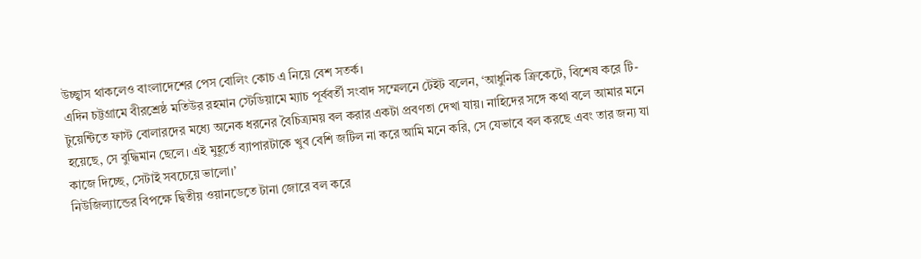উচ্ছ্বাস থাকলেও বাংলাদেশের পেস বোলিং কোচ এ নিয়ে বেশ সতর্ক।
এদিন চট্টগ্রামে বীরশ্রেষ্ঠ মতিউর রহমান স্টেডিয়ামে ম্যাচ পূর্ববর্তী সংবাদ সম্মেলনে টেইট বলেন, ‘আধুনিক ক্রিকেটে, বিশেষ করে টি-টুয়েন্টিতে ফাস্ট বোলারদের মধ্যে অনেক ধরনের বৈচিত্র্যময় বল করার একটা প্রবণতা দেখা যায়। নাহিদের সঙ্গে কথা বলে আমার মনে হয়েছে, সে বুদ্ধিমান ছেলে। এই মুহূর্তে ব্যাপারটাকে খুব বেশি জটিল না করে আমি মনে করি, সে যেভাবে বল করছে এবং তার জন্য যা কাজে দিচ্ছে, সেটাই সবচেয়ে ভালো।’
নিউজিল্যান্ডের বিপক্ষে দ্বিতীয় ওয়ানডেতে টানা জোরে বল করে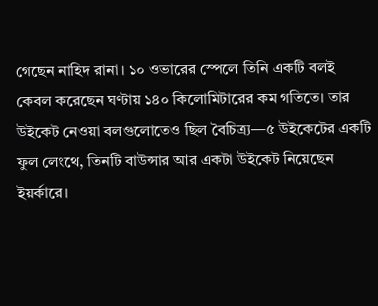গেছেন নাহিদ রানা। ১০ ওভারের স্পেলে তিনি একটি বলই কেবল করেছেন ঘণ্টায় ১৪০ কিলোমিটারের কম গতিতে। তার উইকেট নেওয়া বলগুলোতেও ছিল বৈচিত্র্য—৫ উইকেটের একটি ফুল লেংথে, তিনটি বাউন্সার আর একটা উইকেট নিয়েছেন ইয়র্কারে।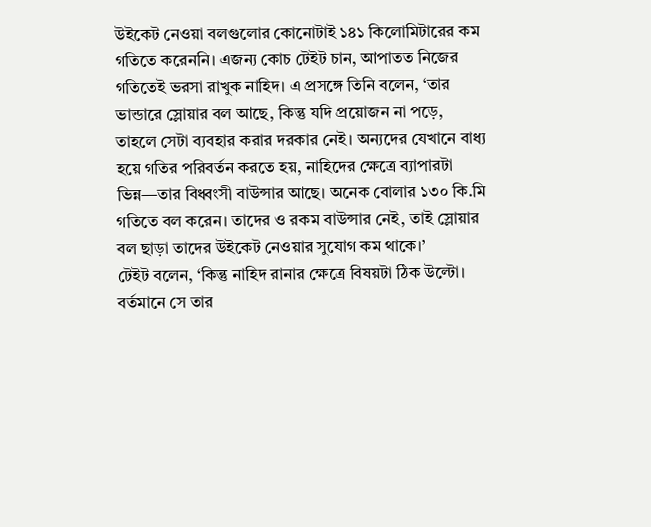উইকেট নেওয়া বলগুলোর কোনোটাই ১৪১ কিলোমিটারের কম গতিতে করেননি। এজন্য কোচ টেইট চান, আপাতত নিজের গতিতেই ভরসা রাখুক নাহিদ। এ প্রসঙ্গে তিনি বলেন, ‘তার ভান্ডারে স্লোয়ার বল আছে, কিন্তু যদি প্রয়োজন না পড়ে, তাহলে সেটা ব্যবহার করার দরকার নেই। অন্যদের যেখানে বাধ্য হয়ে গতির পরিবর্তন করতে হয়, নাহিদের ক্ষেত্রে ব্যাপারটা ভিন্ন—তার বিধ্বংসী বাউন্সার আছে। অনেক বোলার ১৩০ কি.মি গতিতে বল করেন। তাদের ও রকম বাউন্সার নেই, তাই স্লোয়ার বল ছাড়া তাদের উইকেট নেওয়ার সুযোগ কম থাকে।’
টেইট বলেন, ‘কিন্তু নাহিদ রানার ক্ষেত্রে বিষয়টা ঠিক উল্টো। বর্তমানে সে তার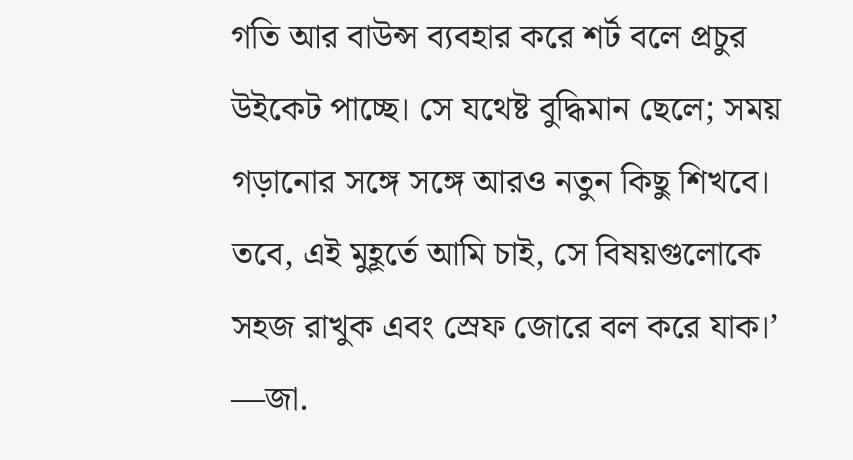গতি আর বাউন্স ব্যবহার করে শর্ট বলে প্রচুর উইকেট পাচ্ছে। সে যথেষ্ট বুদ্ধিমান ছেলে; সময় গড়ানোর সঙ্গে সঙ্গে আরও নতুন কিছু শিখবে। তবে, এই মুহূর্তে আমি চাই, সে বিষয়গুলোকে সহজ রাখুক এবং স্রেফ জোরে বল করে যাক।’
—জা.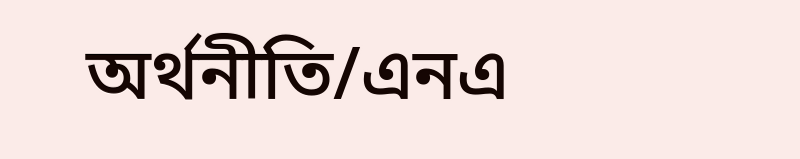অর্থনীতি/এনএ